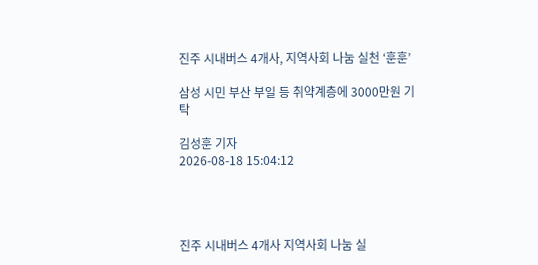진주 시내버스 4개사, 지역사회 나눔 실천 ‘훈훈’

삼성 시민 부산 부일 등 취약계층에 3000만원 기탁

김성훈 기자
2026-08-18 15:04:12




진주 시내버스 4개사 지역사회 나눔 실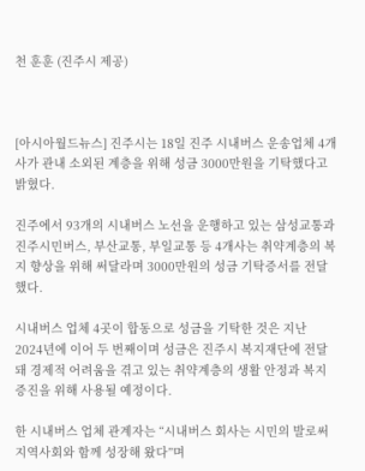천 훈훈 (진주시 제공)



[아시아월드뉴스] 진주시는 18일 진주 시내버스 운송업체 4개사가 관내 소외된 계층을 위해 성금 3000만원을 기탁했다고 밝혔다.

진주에서 93개의 시내버스 노선을 운행하고 있는 삼성교통과 진주시민버스, 부산교통, 부일교통 등 4개사는 취약계층의 복지 향상을 위해 써달라며 3000만원의 성금 기탁증서를 전달했다.

시내버스 업체 4곳이 합동으로 성금을 기탁한 것은 지난 2024년에 이어 두 번째이며 성금은 진주시 복지재단에 전달돼 경제적 어려움을 겪고 있는 취약계층의 생활 안정과 복지 증진을 위해 사용될 예정이다.

한 시내버스 업체 관계자는 “시내버스 회사는 시민의 발로써 지역사회와 함께 성장해 왔다”며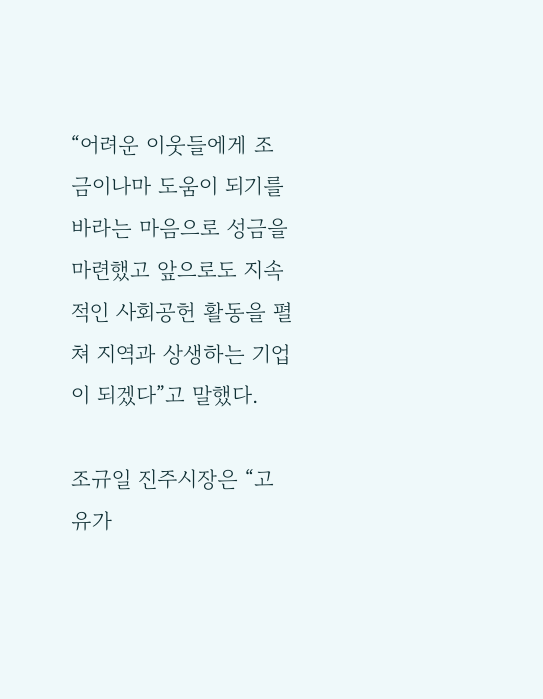“어려운 이웃들에게 조금이나마 도움이 되기를 바라는 마음으로 성금을 마련했고 앞으로도 지속적인 사회공헌 활동을 펼쳐 지역과 상생하는 기업이 되겠다”고 말했다.

조규일 진주시장은 “고유가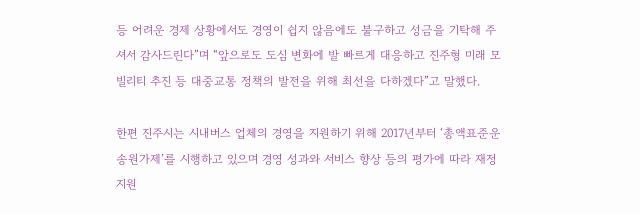등 어려운 경제 상황에서도 경영이 쉽지 않음에도 불구하고 성금을 기탁해 주셔서 감사드린다”며 “앞으로도 도심 변화에 발 빠르게 대응하고 진주형 미래 모빌리티 추진 등 대중교통 정책의 발전을 위해 최선을 다하겠다”고 말했다.

한편 진주시는 시내버스 업체의 경영을 지원하기 위해 2017년부터 ‘총액표준운송원가제’를 시행하고 있으며 경영 성과와 서비스 향상 등의 평가에 따라 재정 지원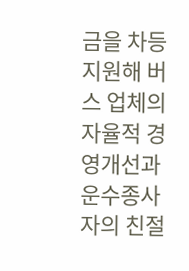금을 차등 지원해 버스 업체의 자율적 경영개선과 운수종사자의 친절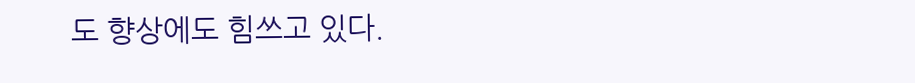도 향상에도 힘쓰고 있다.